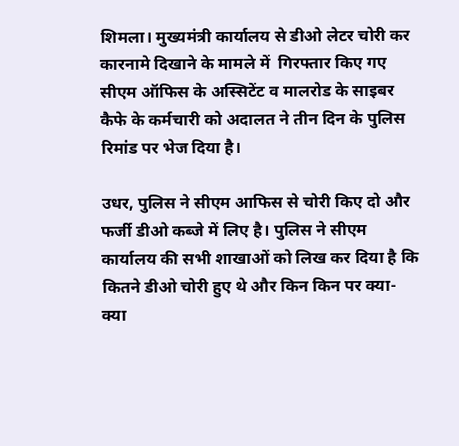शिमला। मुख्‍यमंत्री कार्यालय से डीओ लेटर चोरी कर कारनामे दिखाने के मामले में  गिरफ्तार किए गए सीएम ऑफिस के अस्सिटेंट व मालरोड के साइबर कैफे के कर्मचारी को अदालत ने तीन दिन के पुलिस रिमांड पर भेज दिया है।

उधर, पुलिस ने सीएम आफिस से चोरी किए दो और फर्जी डीओ कब्‍जे में लिए है। पुलिस ने सीएम कार्यालय की सभी शाखाओं को लिख कर दिया है कि कितने डीओ चोरी हुए थे और किन किन पर क्‍या-क्‍या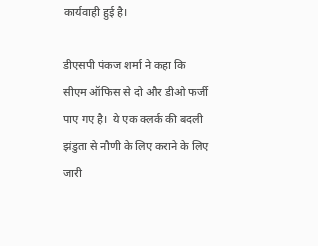कार्यवाही हुई है।

डीएसपी पंकज शर्मा ने कहा कि सीएम ऑफिस से दो और डीओ फर्जी पाए गए है।  ये एक क्‍लर्क की बदली झंडुता से नौणी के लिए कराने के लिए जारी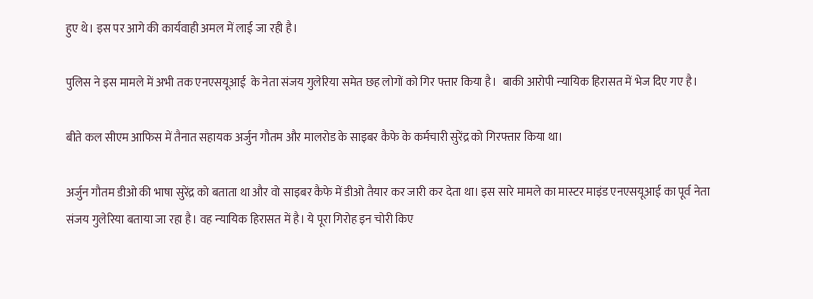हुए थे। इस पर आगे की कार्यवाही अमल में लाई जा रही है।

पुलिस ने इस मामले में अभी तक एनएसयूआई  के नेता संजय गुलेरिया समेत छह लोगों को गिर फ्तार किया है।  बाकी आरोपी न्‍यायिक हिरासत में भेज दिए गए है।

बीते कल सीएम आफिस में तैनात सहायक अर्जुन गौतम और मालरोड के साइबर कैफे के कर्मचारी सुरेंद्र को गिरफ्तार किया था।

अर्जुन गौतम डीओ की भाषा सुरेंद्र को बताता था और वो साइबर कैफे में डीओ तैयार कर जारी कर देता था। इस सारे मामले का मास्‍टर माइंड एनएसयूआई का पूर्व नेता संजय गुलेरिया बताया जा रहा है। वह न्‍यायिक हिरासत में है। ये पूरा गिरोह इन चोरी किए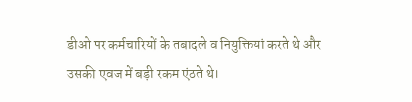डीओ पर कर्मचारियों के तबादले व नियुक्तियां करते थे और उसकी एवज में बड़ी रकम एंठते थे।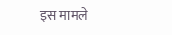इस मामले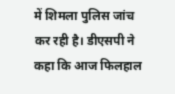में शिमला पुलिस जांच कर रही है। डीएसपी ने कहा कि आज फिलहाल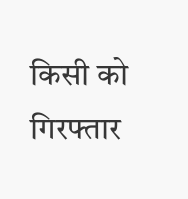किसी को गिरफ्तार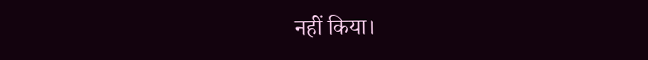नहीं किया।